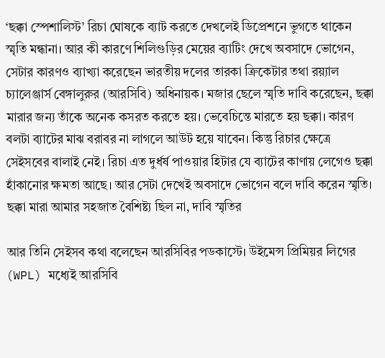‘ছক্কা স্পেশালিস্ট’ রিচা ঘোষকে ব্যাট করতে দেখলেই ডিপ্রেশনে ভুগতে থাকেন স্মৃতি মন্ধানা। আর কী কারণে শিলিগুড়ির মেয়ের ব্যাটিং দেখে অবসাদে ভোগেন, সেটার কারণও ব্যাখ্যা করেছেন ভারতীয় দলের তারকা ক্রিকেটার তথা রয়্যাল চ্যালেঞ্জার্স বেঙ্গালুরুর (আরসিবি) অধিনায়ক। মজার ছেলে স্মৃতি দাবি করেছেন, ছক্কা মারার জন্য তাঁকে অনেক কসরত করতে হয়। ভেবেচিন্তে মারতে হয় ছক্কা। কারণ বলটা ব্যাটের মাঝ বরাবর না লাগলে আউট হয়ে যাবেন। কিন্তু রিচার ক্ষেত্রে সেইসবের বালাই নেই। রিচা এত দুর্ধর্ষ পাওয়ার হিটার যে ব্যাটের কাণায় লেগেও ছক্কা হাঁকানোর ক্ষমতা আছে। আর সেটা দেখেই অবসাদে ভোগেন বলে দাবি করেন স্মৃতি।
ছক্কা মারা আমার সহজাত বৈশিষ্ট্য ছিল না, দাবি স্মৃতির

আর তিনি সেইসব কথা বলেছেন আরসিবির পডকাস্টে। উইমেন্স প্রিমিয়র লিগের (WPL) মধ্যেই আরসিবি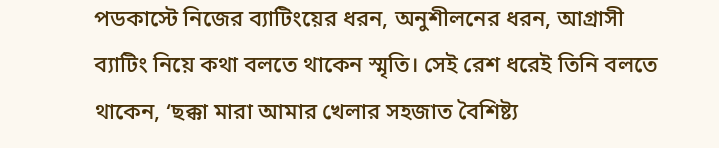পডকাস্টে নিজের ব্যাটিংয়ের ধরন, অনুশীলনের ধরন, আগ্রাসী ব্যাটিং নিয়ে কথা বলতে থাকেন স্মৃতি। সেই রেশ ধরেই তিনি বলতে থাকেন, ‘ছক্কা মারা আমার খেলার সহজাত বৈশিষ্ট্য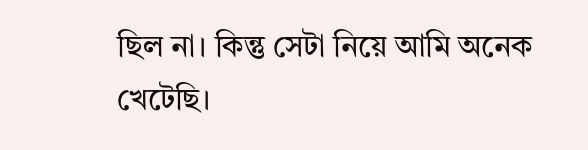ছিল না। কিন্তু সেটা নিয়ে আমি অনেক খেটেছি।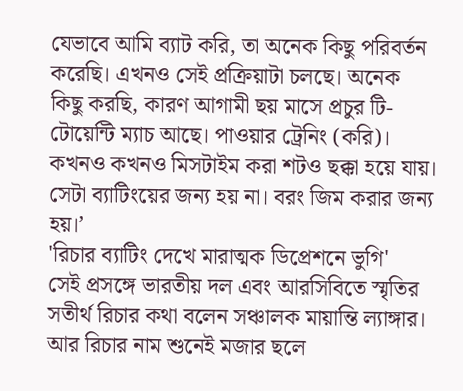যেভাবে আমি ব্যাট করি, তা অনেক কিছু পরিবর্তন করেছি। এখনও সেই প্রক্রিয়াটা চলছে। অনেক কিছু করছি, কারণ আগামী ছয় মাসে প্রচুর টি-টোয়েন্টি ম্যাচ আছে। পাওয়ার ট্রেনিং (করি)। কখনও কখনও মিসটাইম করা শটও ছক্কা হয়ে যায়। সেটা ব্যাটিংয়ের জন্য হয় না। বরং জিম করার জন্য হয়।’
'রিচার ব্যাটিং দেখে মারাত্মক ডিপ্রেশনে ভুগি'
সেই প্রসঙ্গে ভারতীয় দল এবং আরসিবিতে স্মৃতির সতীর্থ রিচার কথা বলেন সঞ্চালক মায়ান্তি ল্যাঙ্গার। আর রিচার নাম শুনেই মজার ছলে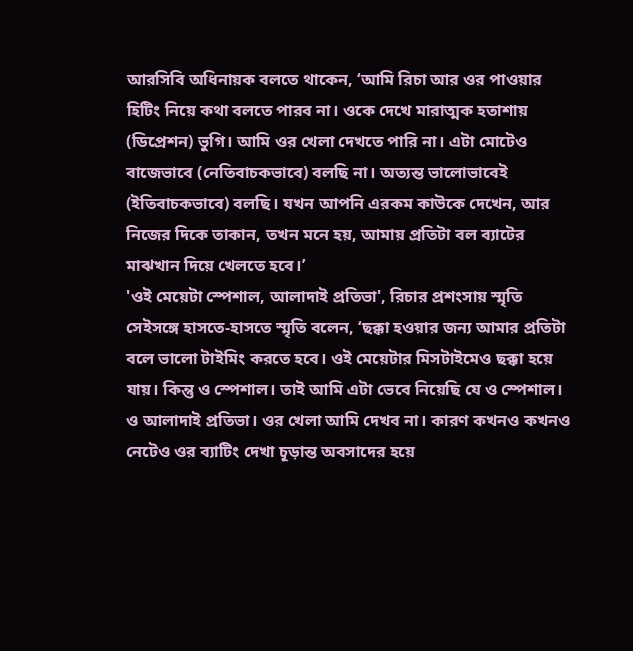আরসিবি অধিনায়ক বলতে থাকেন, ‘আমি রিচা আর ওর পাওয়ার হিটিং নিয়ে কথা বলতে পারব না। ওকে দেখে মারাত্মক হতাশায় (ডিপ্রেশন) ভুগি। আমি ওর খেলা দেখতে পারি না। এটা মোটেও বাজেভাবে (নেতিবাচকভাবে) বলছি না। অত্যন্ত ভালোভাবেই (ইতিবাচকভাবে) বলছি। যখন আপনি এরকম কাউকে দেখেন, আর নিজের দিকে তাকান, তখন মনে হয়, আমায় প্রতিটা বল ব্যাটের মাঝখান দিয়ে খেলতে হবে।’
'ওই মেয়েটা স্পেশাল, আলাদাই প্রতিভা', রিচার প্রশংসায় স্মৃতি
সেইসঙ্গে হাসতে-হাসতে স্মৃতি বলেন, ‘ছক্কা হওয়ার জন্য আমার প্রতিটা বলে ভালো টাইমিং করতে হবে। ওই মেয়েটার মিসটাইমেও ছক্কা হয়ে যায়। কিন্তু ও স্পেশাল। তাই আমি এটা ভেবে নিয়েছি যে ও স্পেশাল। ও আলাদাই প্রতিভা। ওর খেলা আমি দেখব না। কারণ কখনও কখনও নেটেও ওর ব্যাটিং দেখা চূড়ান্ত অবসাদের হয়ে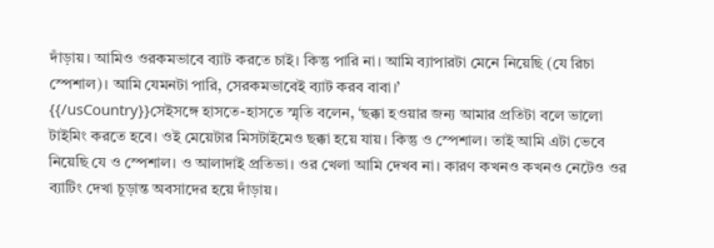দাঁড়ায়। আমিও ওরকমভাবে ব্যাট করতে চাই। কিন্তু পারি না। আমি ব্যাপারটা মেনে নিয়েছি (যে রিচা স্পেশাল)। আমি যেমনটা পারি, সেরকমভাবেই ব্যাট করব বাবা।’
{{/usCountry}}সেইসঙ্গে হাসতে-হাসতে স্মৃতি বলেন, ‘ছক্কা হওয়ার জন্য আমার প্রতিটা বলে ভালো টাইমিং করতে হবে। ওই মেয়েটার মিসটাইমেও ছক্কা হয়ে যায়। কিন্তু ও স্পেশাল। তাই আমি এটা ভেবে নিয়েছি যে ও স্পেশাল। ও আলাদাই প্রতিভা। ওর খেলা আমি দেখব না। কারণ কখনও কখনও নেটেও ওর ব্যাটিং দেখা চূড়ান্ত অবসাদের হয়ে দাঁড়ায়।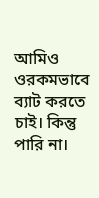আমিও ওরকমভাবে ব্যাট করতে চাই। কিন্তু পারি না।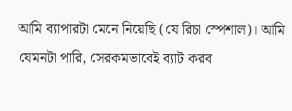আমি ব্যাপারটা মেনে নিয়েছি (যে রিচা স্পেশাল)। আমি যেমনটা পারি, সেরকমভাবেই ব্যাট করব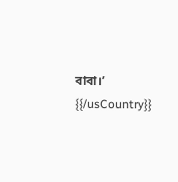বাবা।’
{{/usCountry}}